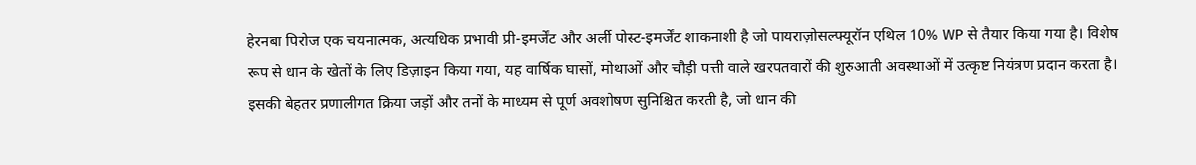हेरनबा पिरोज एक चयनात्मक, अत्यधिक प्रभावी प्री-इमर्जेंट और अर्ली पोस्ट-इमर्जेंट शाकनाशी है जो पायराज़ोसल्फ्यूरॉन एथिल 10% WP से तैयार किया गया है। विशेष रूप से धान के खेतों के लिए डिज़ाइन किया गया, यह वार्षिक घासों, मोथाओं और चौड़ी पत्ती वाले खरपतवारों की शुरुआती अवस्थाओं में उत्कृष्ट नियंत्रण प्रदान करता है। इसकी बेहतर प्रणालीगत क्रिया जड़ों और तनों के माध्यम से पूर्ण अवशोषण सुनिश्चित करती है, जो धान की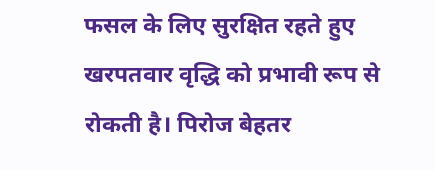फसल के लिए सुरक्षित रहते हुए खरपतवार वृद्धि को प्रभावी रूप से रोकती है। पिरोज बेहतर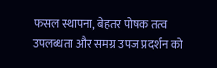फसल स्थापना, बेहतर पोषक तत्व उपलब्धता और समग्र उपज प्रदर्शन को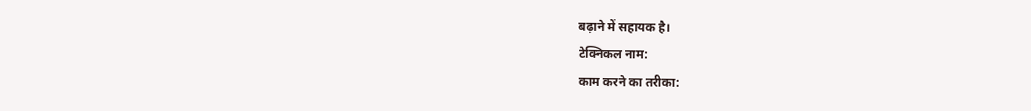बढ़ाने में सहायक है।
टेक्निकल नाम:
काम करने का तरीका: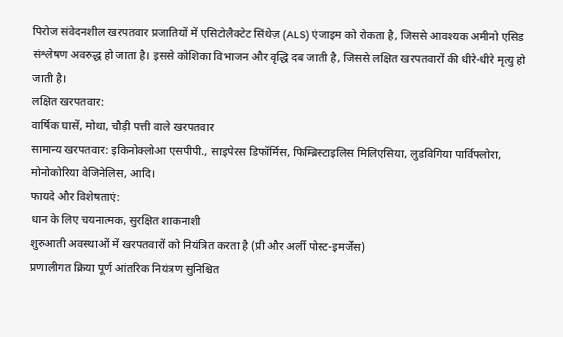पिरोज संवेदनशील खरपतवार प्रजातियों में एसिटोलैक्टेट सिंथेज़ (ALS) एंजाइम को रोकता है, जिससे आवश्यक अमीनो एसिड संश्लेषण अवरुद्ध हो जाता है। इससे कोशिका विभाजन और वृद्धि दब जाती है, जिससे लक्षित खरपतवारों की धीरे-धीरे मृत्यु हो जाती है।
लक्षित खरपतवार:
वार्षिक घासें, मोथा, चौड़ी पत्ती वाले खरपतवार
सामान्य खरपतवार: इकिनोक्लोआ एसपीपी., साइपेरस डिफॉर्मिस, फिम्ब्रिस्टाइलिस मिलिएसिया, लुडविगिया पार्विफ्लोरा, मोनोकोरिया वेजिनेलिस, आदि।
फायदे और विशेषताएं:
धान के लिए चयनात्मक, सुरक्षित शाकनाशी
शुरुआती अवस्थाओं में खरपतवारों को नियंत्रित करता है (प्री और अर्ली पोस्ट-इमर्जेंस)
प्रणालीगत क्रिया पूर्ण आंतरिक नियंत्रण सुनिश्चित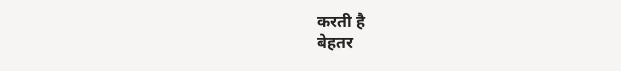करती है
बेहतर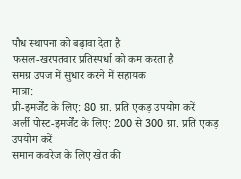पौध स्थापना को बढ़ावा देता है
फसल-खरपतवार प्रतिस्पर्धा को कम करता है
समग्र उपज में सुधार करने में सहायक
मात्रा:
प्री-इमर्जेंट के लिए: 80 ग्रा. प्रति एकड़ उपयोग करें
अर्ली पोस्ट-इमर्जेंट के लिए: 200 से 300 ग्रा. प्रति एकड़ उपयोग करें
समान कवरेज के लिए खेत की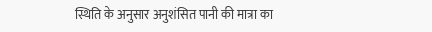स्थिति के अनुसार अनुशंसित पानी की मात्रा का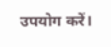उपयोग करें।